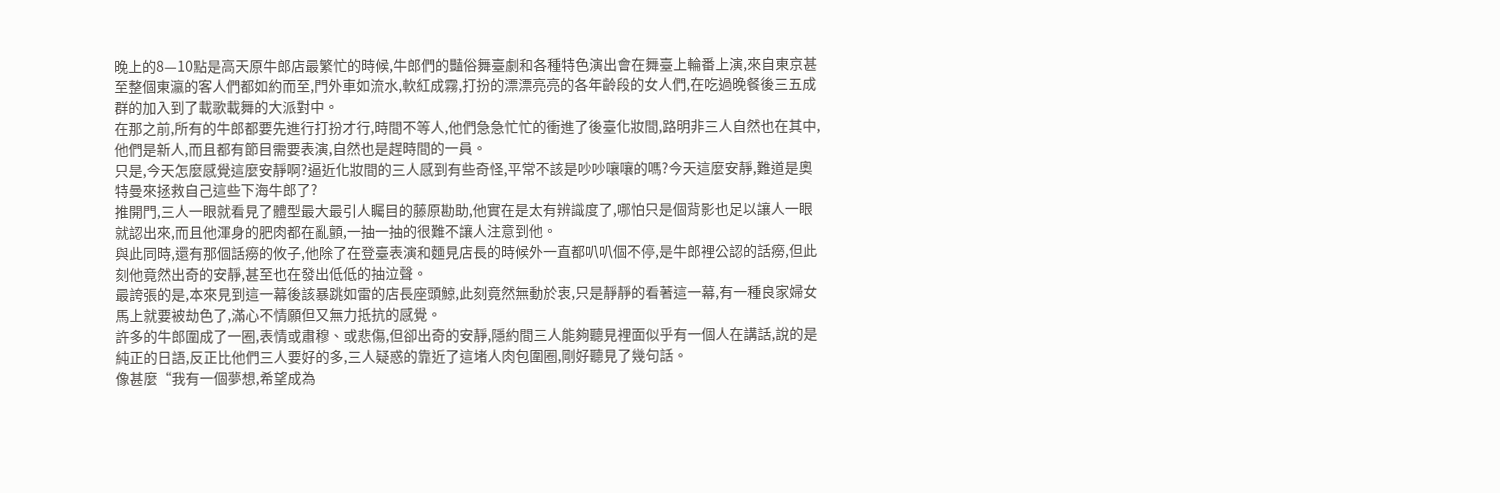晚上的8—10點是高天原牛郎店最繁忙的時候,牛郎們的豔俗舞臺劇和各種特色演出會在舞臺上輪番上演,來自東京甚至整個東瀛的客人們都如約而至,門外車如流水,軟紅成霧,打扮的漂漂亮亮的各年齡段的女人們,在吃過晚餐後三五成群的加入到了載歌載舞的大派對中。
在那之前,所有的牛郎都要先進行打扮才行,時間不等人,他們急急忙忙的衝進了後臺化妝間,路明非三人自然也在其中,他們是新人,而且都有節目需要表演,自然也是趕時間的一員。
只是,今天怎麼感覺這麼安靜啊?逼近化妝間的三人感到有些奇怪,平常不該是吵吵嚷嚷的嗎?今天這麼安靜,難道是奧特曼來拯救自己這些下海牛郎了?
推開門,三人一眼就看見了體型最大最引人矚目的藤原勘助,他實在是太有辨識度了,哪怕只是個背影也足以讓人一眼就認出來,而且他渾身的肥肉都在亂顫,一抽一抽的很難不讓人注意到他。
與此同時,還有那個話癆的攸子,他除了在登臺表演和麵見店長的時候外一直都叭叭個不停,是牛郎裡公認的話癆,但此刻他竟然出奇的安靜,甚至也在發出低低的抽泣聲。
最誇張的是,本來見到這一幕後該暴跳如雷的店長座頭鯨,此刻竟然無動於衷,只是靜靜的看著這一幕,有一種良家婦女馬上就要被劫色了,滿心不情願但又無力抵抗的感覺。
許多的牛郎圍成了一圈,表情或肅穆、或悲傷,但卻出奇的安靜,隱約間三人能夠聽見裡面似乎有一個人在講話,說的是純正的日語,反正比他們三人要好的多,三人疑惑的靠近了這堵人肉包圍圈,剛好聽見了幾句話。
像甚麼“我有一個夢想,希望成為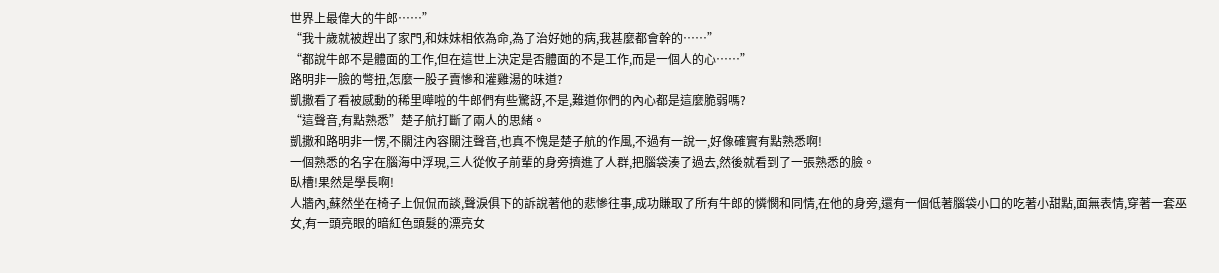世界上最偉大的牛郎……”
“我十歲就被趕出了家門,和妹妹相依為命,為了治好她的病,我甚麼都會幹的……”
“都說牛郎不是體面的工作,但在這世上決定是否體面的不是工作,而是一個人的心……”
路明非一臉的彆扭,怎麼一股子賣慘和灌雞湯的味道?
凱撒看了看被感動的稀里嘩啦的牛郎們有些驚訝,不是,難道你們的內心都是這麼脆弱嗎?
“這聲音,有點熟悉”楚子航打斷了兩人的思緒。
凱撒和路明非一愣,不關注內容關注聲音,也真不愧是楚子航的作風,不過有一說一,好像確實有點熟悉啊!
一個熟悉的名字在腦海中浮現,三人從攸子前輩的身旁擠進了人群,把腦袋湊了過去,然後就看到了一張熟悉的臉。
臥槽!果然是學長啊!
人牆內,蘇然坐在椅子上侃侃而談,聲淚俱下的訴說著他的悲慘往事,成功賺取了所有牛郎的憐憫和同情,在他的身旁,還有一個低著腦袋小口的吃著小甜點,面無表情,穿著一套巫女,有一頭亮眼的暗紅色頭髮的漂亮女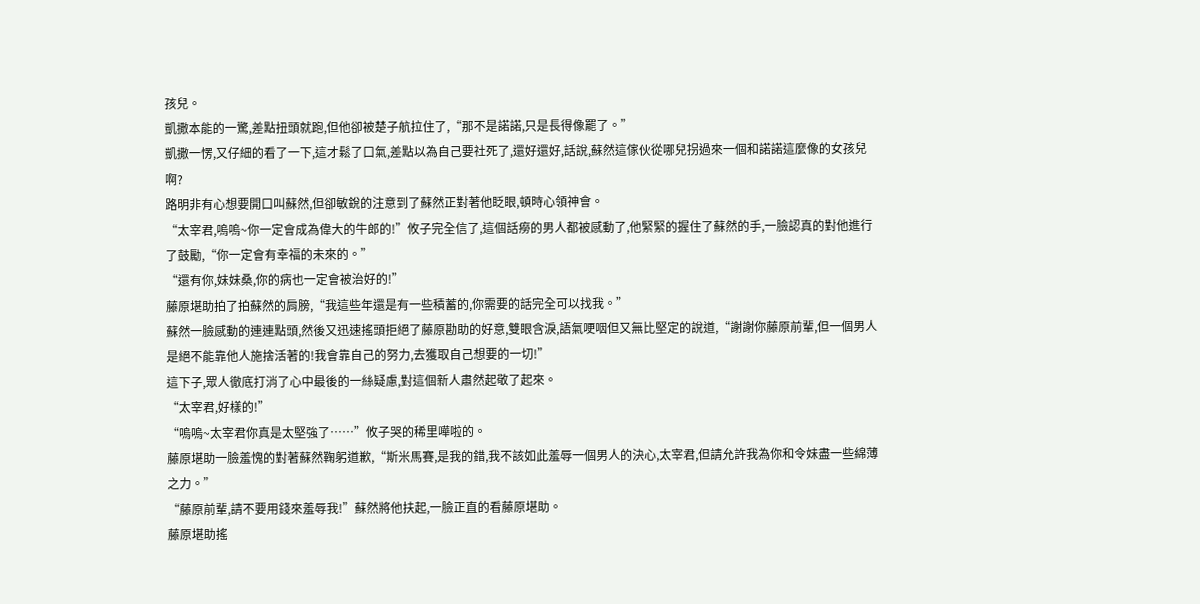孩兒。
凱撒本能的一驚,差點扭頭就跑,但他卻被楚子航拉住了,“那不是諾諾,只是長得像罷了。”
凱撒一愣,又仔細的看了一下,這才鬆了口氣,差點以為自己要社死了,還好還好,話說,蘇然這傢伙從哪兒拐過來一個和諾諾這麼像的女孩兒啊?
路明非有心想要開口叫蘇然,但卻敏銳的注意到了蘇然正對著他眨眼,頓時心領神會。
“太宰君,嗚嗚~你一定會成為偉大的牛郎的!”攸子完全信了,這個話癆的男人都被感動了,他緊緊的握住了蘇然的手,一臉認真的對他進行了鼓勵,“你一定會有幸福的未來的。”
“還有你,妹妹桑,你的病也一定會被治好的!”
藤原堪助拍了拍蘇然的肩膀,“我這些年還是有一些積蓄的,你需要的話完全可以找我。”
蘇然一臉感動的連連點頭,然後又迅速搖頭拒絕了藤原勘助的好意,雙眼含淚,語氣哽咽但又無比堅定的說道,“謝謝你藤原前輩,但一個男人是絕不能靠他人施捨活著的!我會靠自己的努力,去獲取自己想要的一切!”
這下子,眾人徹底打消了心中最後的一絲疑慮,對這個新人肅然起敬了起來。
“太宰君,好樣的!”
“嗚嗚~太宰君你真是太堅強了……”攸子哭的稀里嘩啦的。
藤原堪助一臉羞愧的對著蘇然鞠躬道歉,“斯米馬賽,是我的錯,我不該如此羞辱一個男人的決心,太宰君,但請允許我為你和令妹盡一些綿薄之力。”
“藤原前輩,請不要用錢來羞辱我!”蘇然將他扶起,一臉正直的看藤原堪助。
藤原堪助搖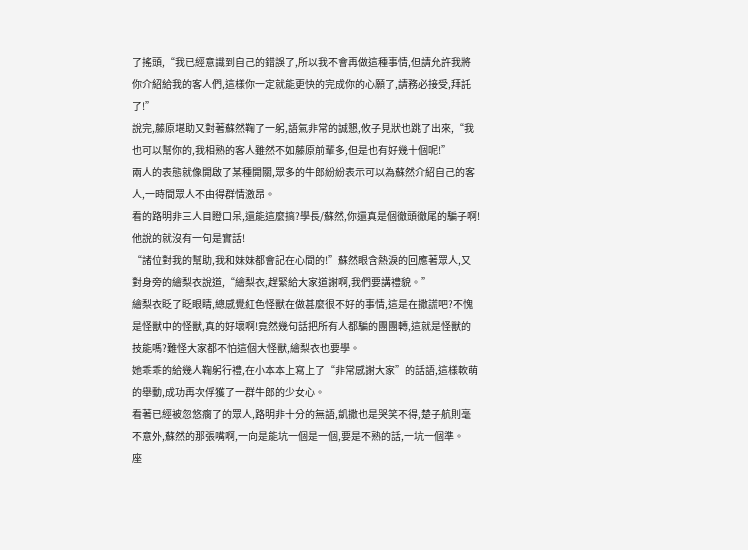了搖頭,“我已經意識到自己的錯誤了,所以我不會再做這種事情,但請允許我將你介紹給我的客人們,這樣你一定就能更快的完成你的心願了,請務必接受,拜託了!”
說完,藤原堪助又對著蘇然鞠了一躬,語氣非常的誠懇,攸子見狀也跳了出來,“我也可以幫你的,我相熟的客人雖然不如藤原前輩多,但是也有好幾十個呢!”
兩人的表態就像開啟了某種開關,眾多的牛郎紛紛表示可以為蘇然介紹自己的客人,一時間眾人不由得群情激昂。
看的路明非三人目瞪口呆,還能這麼搞?學長/蘇然,你還真是個徹頭徹尾的騙子啊!
他說的就沒有一句是實話!
“諸位對我的幫助,我和妹妹都會記在心間的!”蘇然眼含熱淚的回應著眾人,又對身旁的繪梨衣說道,“繪梨衣,趕緊給大家道謝啊,我們要講禮貌。”
繪梨衣眨了眨眼睛,總感覺紅色怪獸在做甚麼很不好的事情,這是在撒謊吧?不愧是怪獸中的怪獸,真的好壞啊!竟然幾句話把所有人都騙的團團轉,這就是怪獸的技能嗎?難怪大家都不怕這個大怪獸,繪梨衣也要學。
她乖乖的給幾人鞠躬行禮,在小本本上寫上了“非常感謝大家”的話語,這樣軟萌的舉動,成功再次俘獲了一群牛郎的少女心。
看著已經被忽悠瘸了的眾人,路明非十分的無語,凱撒也是哭笑不得,楚子航則毫不意外,蘇然的那張嘴啊,一向是能坑一個是一個,要是不熟的話,一坑一個準。
座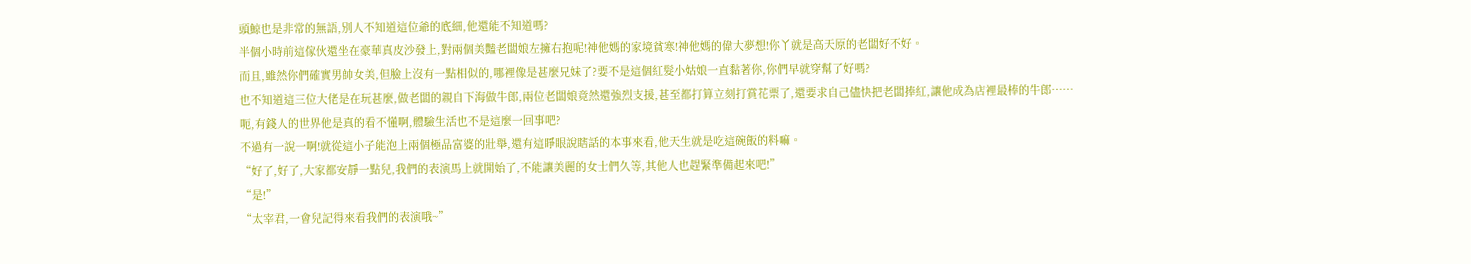頭鯨也是非常的無語,別人不知道這位爺的底細,他還能不知道嗎?
半個小時前這傢伙還坐在豪華真皮沙發上,對兩個美豔老闆娘左擁右抱呢!神他媽的家境貧寒!神他媽的偉大夢想!你丫就是高天原的老闆好不好。
而且,雖然你們確實男帥女美,但臉上沒有一點相似的,哪裡像是甚麼兄妹了?要不是這個紅髮小姑娘一直黏著你,你們早就穿幫了好嗎?
也不知道這三位大佬是在玩甚麼,做老闆的親自下海做牛郎,兩位老闆娘竟然還強烈支援,甚至都打算立刻打賞花票了,還要求自己儘快把老闆捧紅,讓他成為店裡最棒的牛郎……
呃,有錢人的世界他是真的看不懂啊,體驗生活也不是這麼一回事吧?
不過有一說一啊!就從這小子能泡上兩個極品富婆的壯舉,還有這睜眼說瞎話的本事來看,他天生就是吃這碗飯的料嘛。
“好了,好了,大家都安靜一點兒,我們的表演馬上就開始了,不能讓美麗的女士們久等,其他人也趕緊準備起來吧!”
“是!”
“太宰君,一會兒記得來看我們的表演哦~”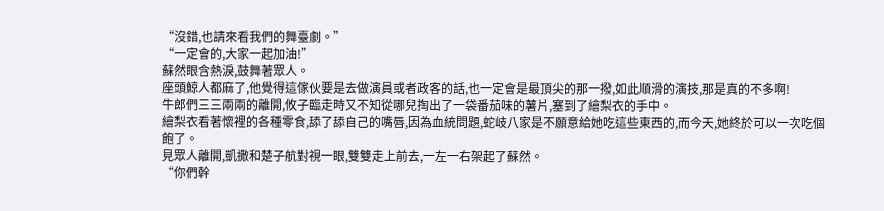“沒錯,也請來看我們的舞臺劇。”
“一定會的,大家一起加油!”
蘇然眼含熱淚,鼓舞著眾人。
座頭鯨人都麻了,他覺得這傢伙要是去做演員或者政客的話,也一定會是最頂尖的那一撥,如此順滑的演技,那是真的不多啊!
牛郎們三三兩兩的離開,攸子臨走時又不知從哪兒掏出了一袋番茄味的薯片,塞到了繪梨衣的手中。
繪梨衣看著懷裡的各種零食,舔了舔自己的嘴唇,因為血統問題,蛇岐八家是不願意給她吃這些東西的,而今天,她終於可以一次吃個飽了。
見眾人離開,凱撒和楚子航對視一眼,雙雙走上前去,一左一右架起了蘇然。
“你們幹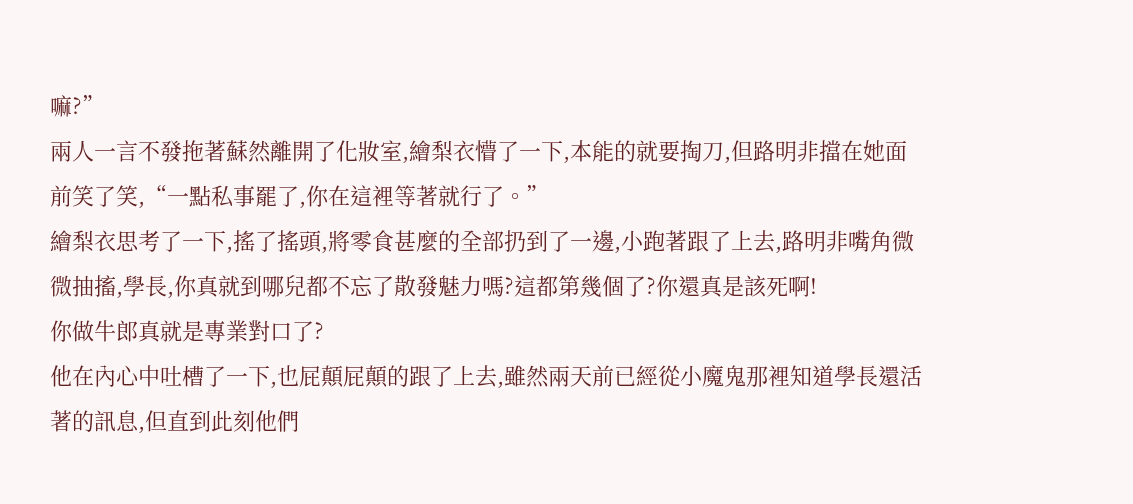嘛?”
兩人一言不發拖著蘇然離開了化妝室,繪梨衣懵了一下,本能的就要掏刀,但路明非擋在她面前笑了笑,“一點私事罷了,你在這裡等著就行了。”
繪梨衣思考了一下,搖了搖頭,將零食甚麼的全部扔到了一邊,小跑著跟了上去,路明非嘴角微微抽搐,學長,你真就到哪兒都不忘了散發魅力嗎?這都第幾個了?你還真是該死啊!
你做牛郎真就是專業對口了?
他在內心中吐槽了一下,也屁顛屁顛的跟了上去,雖然兩天前已經從小魔鬼那裡知道學長還活著的訊息,但直到此刻他們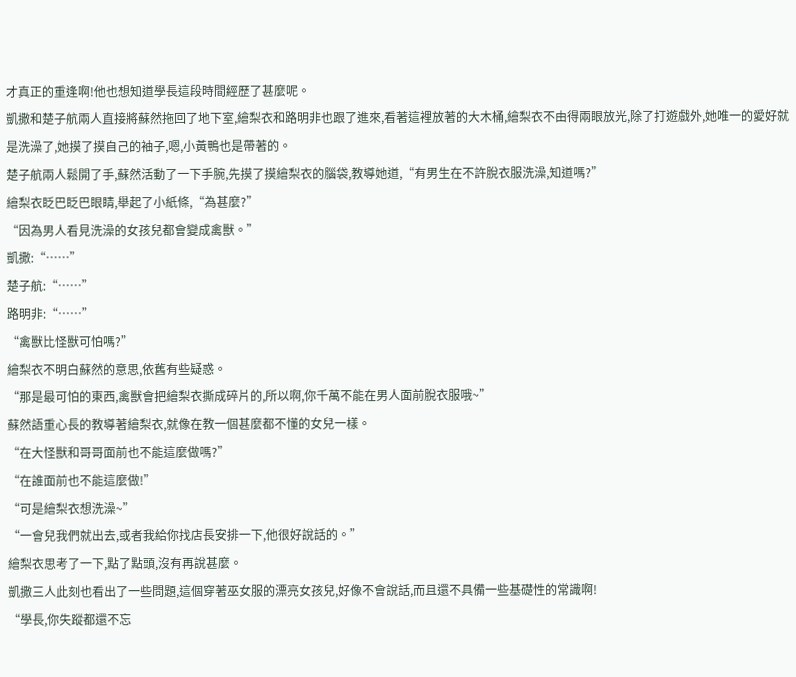才真正的重逢啊!他也想知道學長這段時間經歷了甚麼呢。
凱撒和楚子航兩人直接將蘇然拖回了地下室,繪梨衣和路明非也跟了進來,看著這裡放著的大木桶,繪梨衣不由得兩眼放光,除了打遊戲外,她唯一的愛好就是洗澡了,她摸了摸自己的袖子,嗯,小黃鴨也是帶著的。
楚子航兩人鬆開了手,蘇然活動了一下手腕,先摸了摸繪梨衣的腦袋,教導她道,“有男生在不許脫衣服洗澡,知道嗎?”
繪梨衣眨巴眨巴眼睛,舉起了小紙條,“為甚麼?”
“因為男人看見洗澡的女孩兒都會變成禽獸。”
凱撒:“……”
楚子航:“……”
路明非:“……”
“禽獸比怪獸可怕嗎?”
繪梨衣不明白蘇然的意思,依舊有些疑惑。
“那是最可怕的東西,禽獸會把繪梨衣撕成碎片的,所以啊,你千萬不能在男人面前脫衣服哦~”
蘇然語重心長的教導著繪梨衣,就像在教一個甚麼都不懂的女兒一樣。
“在大怪獸和哥哥面前也不能這麼做嗎?”
“在誰面前也不能這麼做!”
“可是繪梨衣想洗澡~”
“一會兒我們就出去,或者我給你找店長安排一下,他很好說話的。”
繪梨衣思考了一下,點了點頭,沒有再說甚麼。
凱撒三人此刻也看出了一些問題,這個穿著巫女服的漂亮女孩兒,好像不會說話,而且還不具備一些基礎性的常識啊!
“學長,你失蹤都還不忘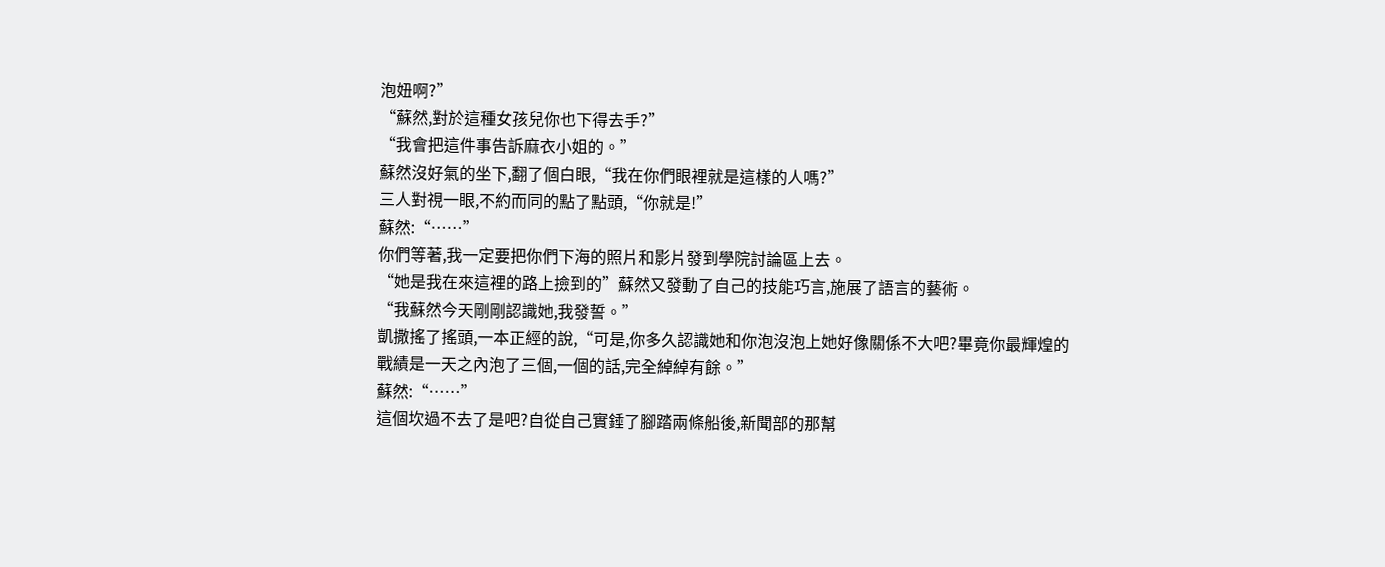泡妞啊?”
“蘇然,對於這種女孩兒你也下得去手?”
“我會把這件事告訴麻衣小姐的。”
蘇然沒好氣的坐下,翻了個白眼,“我在你們眼裡就是這樣的人嗎?”
三人對視一眼,不約而同的點了點頭,“你就是!”
蘇然:“……”
你們等著,我一定要把你們下海的照片和影片發到學院討論區上去。
“她是我在來這裡的路上撿到的”蘇然又發動了自己的技能巧言,施展了語言的藝術。
“我蘇然今天剛剛認識她,我發誓。”
凱撒搖了搖頭,一本正經的說,“可是,你多久認識她和你泡沒泡上她好像關係不大吧?畢竟你最輝煌的戰績是一天之內泡了三個,一個的話,完全綽綽有餘。”
蘇然:“……”
這個坎過不去了是吧?自從自己實錘了腳踏兩條船後,新聞部的那幫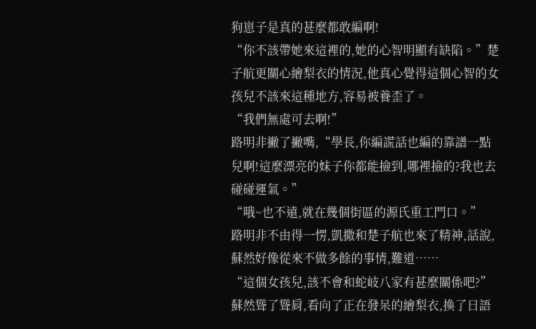狗崽子是真的甚麼都敢編啊!
“你不該帶她來這裡的,她的心智明顯有缺陷。”楚子航更關心繪梨衣的情況,他真心覺得這個心智的女孩兒不該來這種地方,容易被養歪了。
“我們無處可去啊!”
路明非撇了撇嘴,“學長,你編謊話也編的靠譜一點兒啊!這麼漂亮的妹子你都能撿到,哪裡撿的?我也去碰碰運氣。”
“哦~也不遠,就在幾個街區的源氏重工門口。”
路明非不由得一愣,凱撒和楚子航也來了精神,話說,蘇然好像從來不做多餘的事情,難道……
“這個女孩兒,該不會和蛇岐八家有甚麼關係吧?”
蘇然聳了聳肩,看向了正在發呆的繪梨衣,換了日語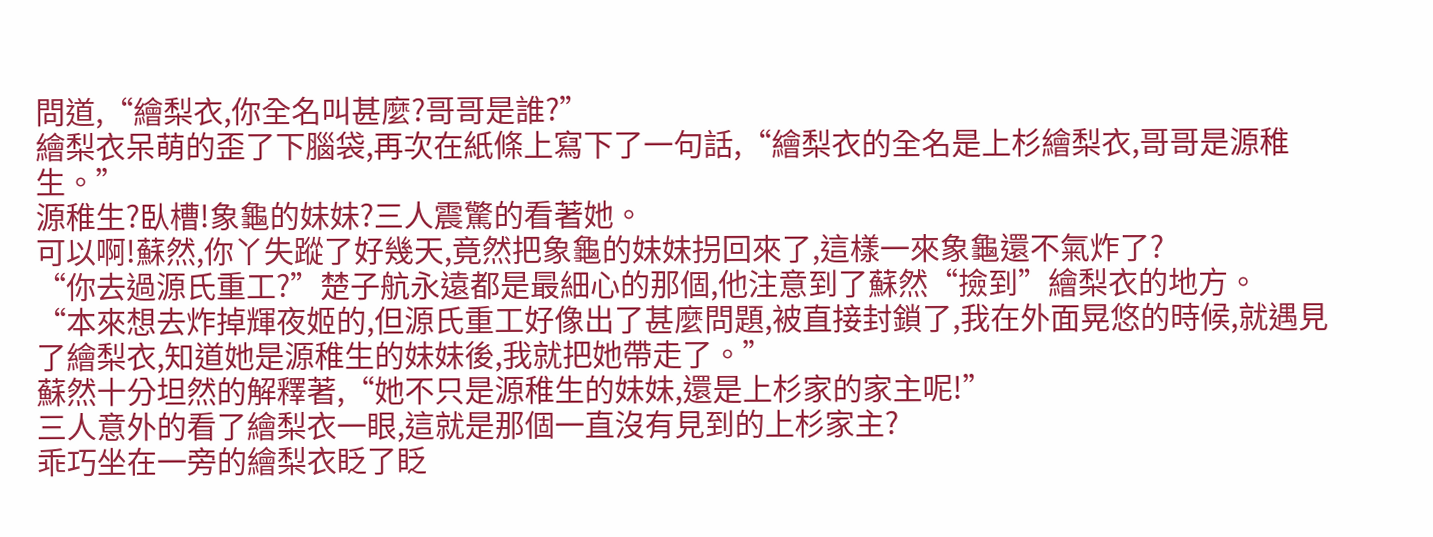問道,“繪梨衣,你全名叫甚麼?哥哥是誰?”
繪梨衣呆萌的歪了下腦袋,再次在紙條上寫下了一句話,“繪梨衣的全名是上杉繪梨衣,哥哥是源稚生。”
源稚生?臥槽!象龜的妹妹?三人震驚的看著她。
可以啊!蘇然,你丫失蹤了好幾天,竟然把象龜的妹妹拐回來了,這樣一來象龜還不氣炸了?
“你去過源氏重工?”楚子航永遠都是最細心的那個,他注意到了蘇然“撿到”繪梨衣的地方。
“本來想去炸掉輝夜姬的,但源氏重工好像出了甚麼問題,被直接封鎖了,我在外面晃悠的時候,就遇見了繪梨衣,知道她是源稚生的妹妹後,我就把她帶走了。”
蘇然十分坦然的解釋著,“她不只是源稚生的妹妹,還是上杉家的家主呢!”
三人意外的看了繪梨衣一眼,這就是那個一直沒有見到的上杉家主?
乖巧坐在一旁的繪梨衣眨了眨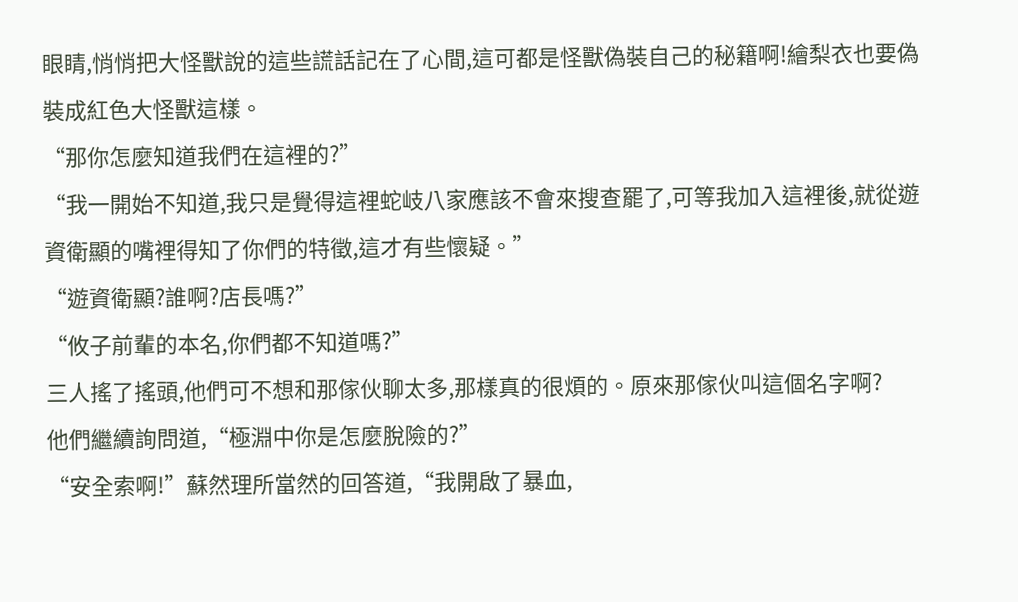眼睛,悄悄把大怪獸說的這些謊話記在了心間,這可都是怪獸偽裝自己的秘籍啊!繪梨衣也要偽裝成紅色大怪獸這樣。
“那你怎麼知道我們在這裡的?”
“我一開始不知道,我只是覺得這裡蛇岐八家應該不會來搜查罷了,可等我加入這裡後,就從遊資衛顯的嘴裡得知了你們的特徵,這才有些懷疑。”
“遊資衛顯?誰啊?店長嗎?”
“攸子前輩的本名,你們都不知道嗎?”
三人搖了搖頭,他們可不想和那傢伙聊太多,那樣真的很煩的。原來那傢伙叫這個名字啊?
他們繼續詢問道,“極淵中你是怎麼脫險的?”
“安全索啊!”蘇然理所當然的回答道,“我開啟了暴血,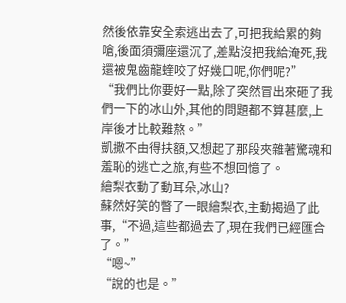然後依靠安全索逃出去了,可把我給累的夠嗆,後面須彌座還沉了,差點沒把我給淹死,我還被鬼齒龍蝰咬了好幾口呢,你們呢?”
“我們比你要好一點,除了突然冒出來砸了我們一下的冰山外,其他的問題都不算甚麼,上岸後才比較難熬。”
凱撒不由得扶額,又想起了那段夾雜著驚魂和羞恥的逃亡之旅,有些不想回憶了。
繪梨衣動了動耳朵,冰山?
蘇然好笑的瞥了一眼繪梨衣,主動揭過了此事,“不過,這些都過去了,現在我們已經匯合了。”
“嗯~”
“說的也是。”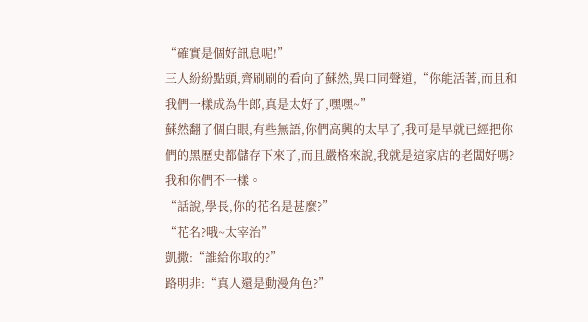“確實是個好訊息呢!”
三人紛紛點頭,齊刷刷的看向了蘇然,異口同聲道,“你能活著,而且和我們一樣成為牛郎,真是太好了,嘿嘿~”
蘇然翻了個白眼,有些無語,你們高興的太早了,我可是早就已經把你們的黑歷史都儲存下來了,而且嚴格來說,我就是這家店的老闆好嗎?我和你們不一樣。
“話說,學長,你的花名是甚麼?”
“花名?哦~太宰治”
凱撒:“誰給你取的?”
路明非:“真人還是動漫角色?”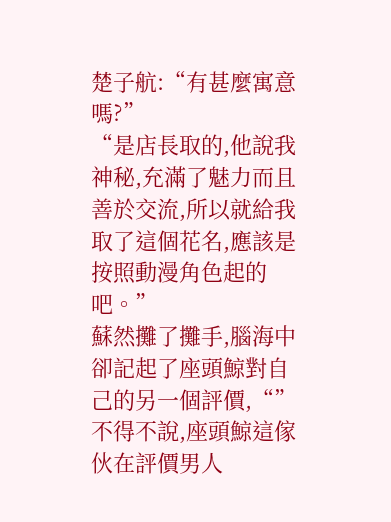楚子航:“有甚麼寓意嗎?”
“是店長取的,他說我神秘,充滿了魅力而且善於交流,所以就給我取了這個花名,應該是按照動漫角色起的吧。”
蘇然攤了攤手,腦海中卻記起了座頭鯨對自己的另一個評價,“”
不得不說,座頭鯨這傢伙在評價男人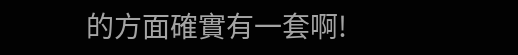的方面確實有一套啊!